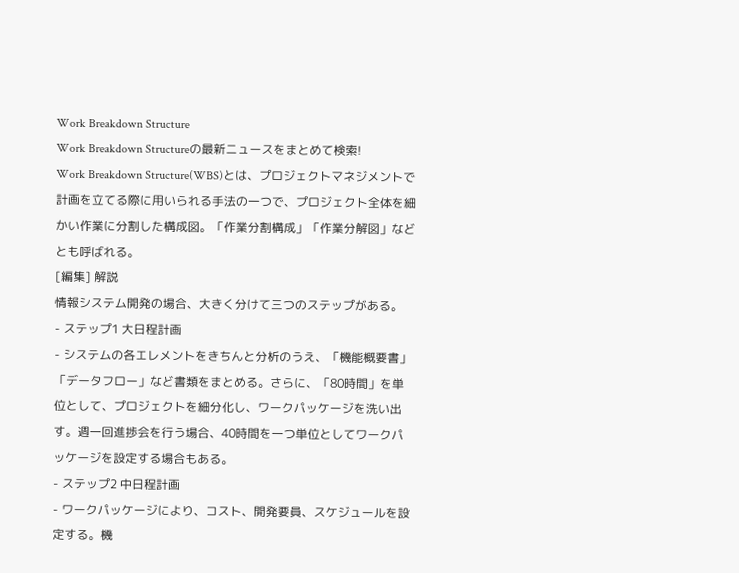Work Breakdown Structure
Work Breakdown Structureの最新ニュースをまとめて検索!
Work Breakdown Structure(WBS)とは、プロジェクトマネジメントで計画を立てる際に用いられる手法の一つで、プロジェクト全体を細かい作業に分割した構成図。「作業分割構成」「作業分解図」などとも呼ばれる。
[編集] 解説
情報システム開発の場合、大きく分けて三つのステップがある。
- ステップ1 大日程計画
- システムの各エレメントをきちんと分析のうえ、「機能概要書」「データフロー」など書類をまとめる。さらに、「80時間」を単位として、プロジェクトを細分化し、ワークパッケージを洗い出す。週一回進捗会を行う場合、40時間を一つ単位としてワークパッケージを設定する場合もある。
- ステップ2 中日程計画
- ワークパッケージにより、コスト、開発要員、スケジュールを設定する。機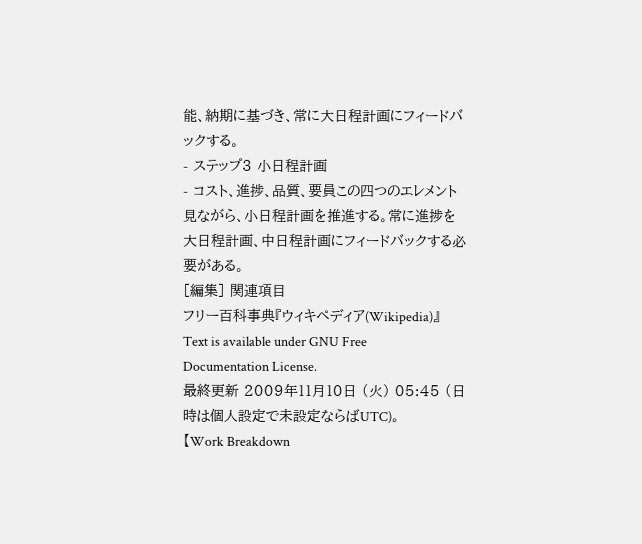能、納期に基づき、常に大日程計画にフィードバックする。
- ステップ3 小日程計画
- コスト、進捗、品質、要員この四つのエレメント見ながら、小日程計画を推進する。常に進捗を大日程計画、中日程計画にフィードバックする必要がある。
[編集] 関連項目
フリー百科事典『ウィキペディア(Wikipedia)』 Text is available under GNU Free Documentation License.
最終更新 2009年11月10日 (火) 05:45 (日時は個人設定で未設定ならばUTC)。
【Work Breakdown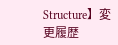Structure】変更履歴